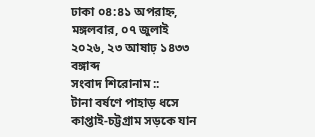ঢাকা ০৪:৪১ অপরাহ্ন, মঙ্গলবার, ০৭ জুলাই ২০২৬, ২৩ আষাঢ় ১৪৩৩ বঙ্গাব্দ
সংবাদ শিরোনাম ::
টানা বর্ষণে পাহাড় ধসে কাপ্তাই-চট্টগ্রাম সড়কে যান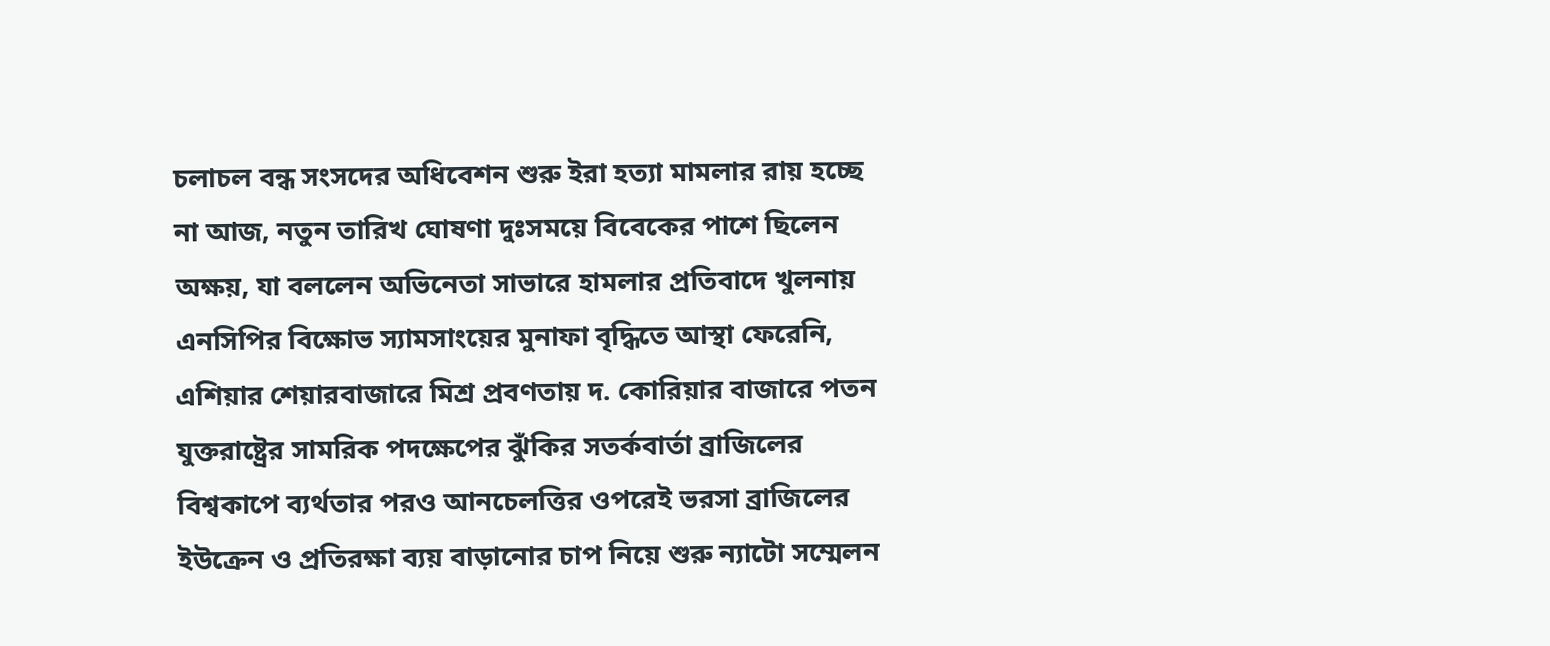চলাচল বন্ধ সংসদের অধিবেশন শুরু ইরা হত্যা মামলার রায় হচ্ছে না আজ, নতুন তারিখ ঘোষণা দুঃসময়ে বিবেকের পাশে ছিলেন অক্ষয়, যা বললেন অভিনেতা সাভারে হামলার প্রতিবাদে খুলনায় এনসিপির বিক্ষোভ স্যামসাংয়ের মুনাফা বৃদ্ধিতে আস্থা ফেরেনি, এশিয়ার শেয়ারবাজারে মিশ্র প্রবণতায় দ. কোরিয়ার বাজারে পতন যুক্তরাষ্ট্রের সামরিক পদক্ষেপের ঝুঁকির সতর্কবার্তা ব্রাজিলের বিশ্বকাপে ব্যর্থতার পরও আনচেলত্তির ওপরেই ভরসা ব্রাজিলের ইউক্রেন ও প্রতিরক্ষা ব্যয় বাড়ানোর চাপ নিয়ে শুরু ন্যাটো সম্মেলন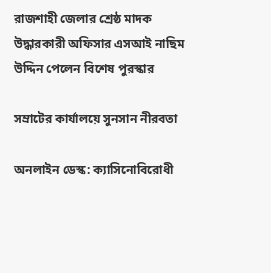রাজশাহী জেলার শ্রেষ্ঠ মাদক উদ্ধারকারী অফিসার এসআই নাছিম উদ্দিন পেলেন বিশেষ পুরস্কার

সম্রাটের কার্যালয়ে সুনসান নীরবতা

অনলাইন ডেস্ক: ক্যাসিনোবিরোধী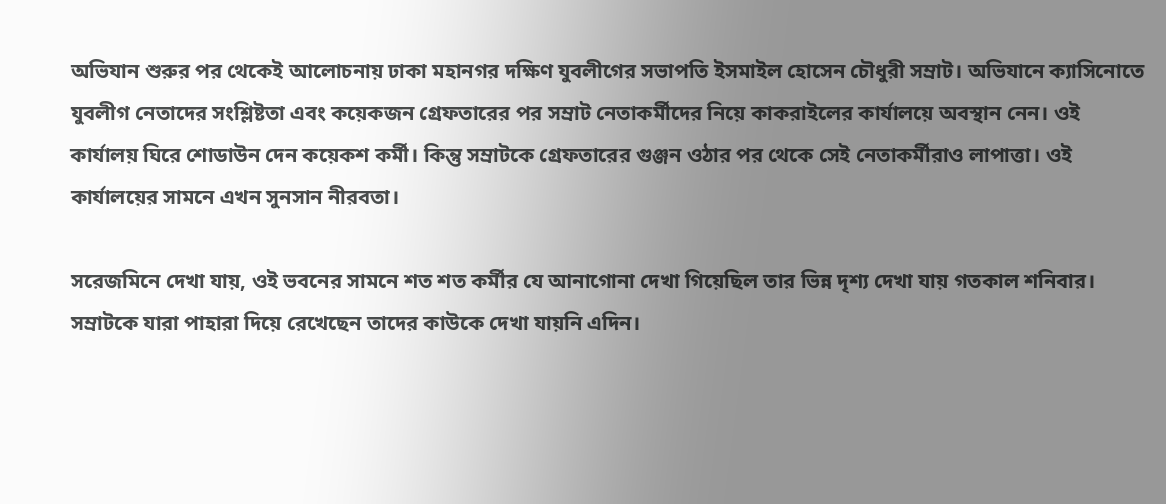অভিযান শুরুর পর থেকেই আলোচনায় ঢাকা মহানগর দক্ষিণ যুবলীগের সভাপতি ইসমাইল হোসেন চৌধুরী সম্রাট। অভিযানে ক্যাসিনোতে যুবলীগ নেতাদের সংশ্লিষ্টতা এবং কয়েকজন গ্রেফতারের পর সম্রাট নেতাকর্মীদের নিয়ে কাকরাইলের কার্যালয়ে অবস্থান নেন। ওই কার্যালয় ঘিরে শোডাউন দেন কয়েকশ কর্মী। কিন্তু সম্রাটকে গ্রেফতারের গুঞ্জন ওঠার পর থেকে সেই নেতাকর্মীরাও লাপাত্তা। ওই কার্যালয়ের সামনে এখন সুনসান নীরবতা।

সরেজমিনে দেখা যায়, ওই ভবনের সামনে শত শত কর্মীর যে আনাগোনা দেখা গিয়েছিল তার ভিন্ন দৃশ্য দেখা যায় গতকাল শনিবার। সম্রাটকে যারা পাহারা দিয়ে রেখেছেন তাদের কাউকে দেখা যায়নি এদিন।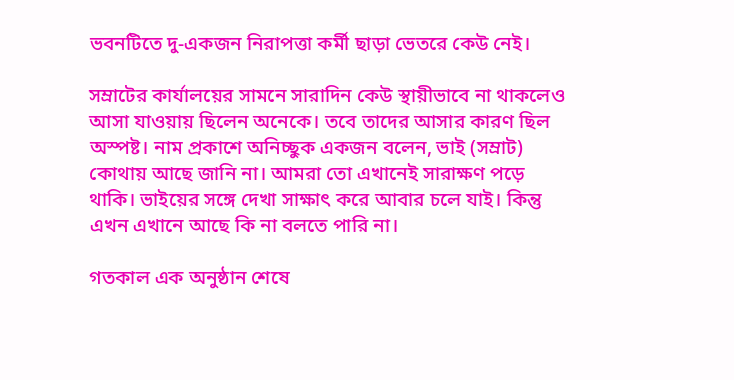ভবনটিতে দু-একজন নিরাপত্তা কর্মী ছাড়া ভেতরে কেউ নেই।

সম্রাটের কার্যালয়ের সামনে সারাদিন কেউ স্থায়ীভাবে না থাকলেও আসা যাওয়ায় ছিলেন অনেকে। তবে তাদের আসার কারণ ছিল অস্পষ্ট। নাম প্রকাশে অনিচ্ছুক একজন বলেন, ভাই (সম্রাট) কোথায় আছে জানি না। আমরা তো এখানেই সারাক্ষণ পড়ে থাকি। ভাইয়ের সঙ্গে দেখা সাক্ষাৎ করে আবার চলে যাই। কিন্তু এখন এখানে আছে কি না বলতে পারি না।

গতকাল এক অনুষ্ঠান শেষে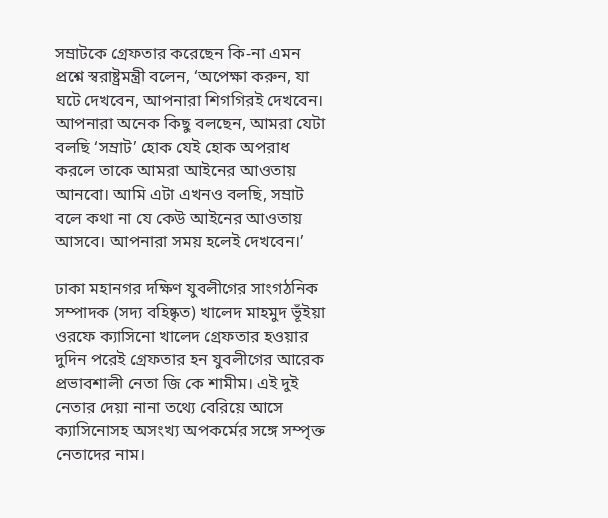সম্রাটকে গ্রেফতার করেছেন কি-না এমন প্রশ্নে স্বরাষ্ট্রমন্ত্রী বলেন, ‘অপেক্ষা করুন, যা ঘটে দেখবেন, আপনারা শিগগিরই দেখবেন। আপনারা অনেক কিছু বলছেন, আমরা যেটা বলছি ‘সম্রাট’ হোক যেই হোক অপরাধ করলে তাকে আমরা আইনের আওতায় আনবো। আমি এটা এখনও বলছি, সম্রাট বলে কথা না যে কেউ আইনের আওতায় আসবে। আপনারা সময় হলেই দেখবেন।’

ঢাকা মহানগর দক্ষিণ যুবলীগের সাংগঠনিক সম্পাদক (সদ্য বহিষ্কৃত) খালেদ মাহমুদ ভূঁইয়া ওরফে ক্যাসিনো খালেদ গ্রেফতার হওয়ার দুদিন পরেই গ্রেফতার হন যুবলীগের আরেক প্রভাবশালী নেতা জি কে শামীম। এই দুই নেতার দেয়া নানা তথ্যে বেরিয়ে আসে ক্যাসিনোসহ অসংখ্য অপকর্মের সঙ্গে সম্পৃক্ত নেতাদের নাম।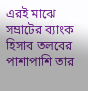এরই মাঝে সম্রাটের ব্যাংক হিসাব তলবের পাশাপাশি তার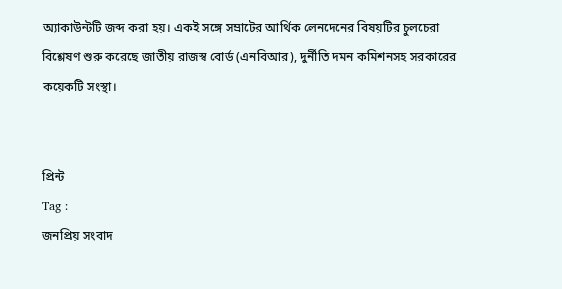অ্যাকাউন্টটি জব্দ করা হয়। একই সঙ্গে সম্রাটের আর্থিক লেনদেনের বিষয়টির চুলচেরা বিশ্লেষণ শুরু করেছে জাতীয় রাজস্ব বোর্ড (এনবিআর), দুর্নীতি দমন কমিশনসহ সরকারের কয়েকটি সংস্থা।


প্রিন্ট
Tag :
জনপ্রিয় সংবাদ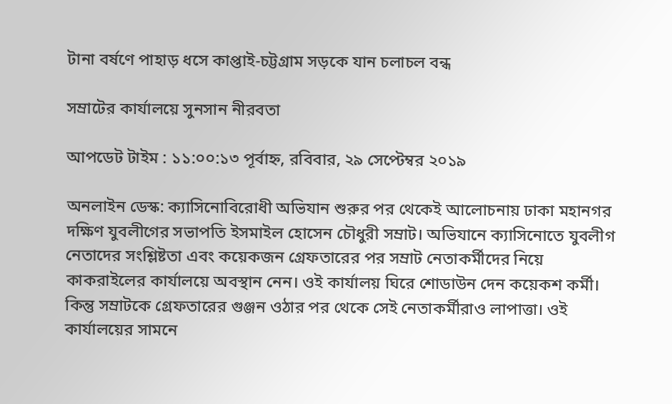টানা বর্ষণে পাহাড় ধসে কাপ্তাই-চট্টগ্রাম সড়কে যান চলাচল বন্ধ

সম্রাটের কার্যালয়ে সুনসান নীরবতা

আপডেট টাইম : ১১:০০:১৩ পূর্বাহ্ন, রবিবার, ২৯ সেপ্টেম্বর ২০১৯

অনলাইন ডেস্ক: ক্যাসিনোবিরোধী অভিযান শুরুর পর থেকেই আলোচনায় ঢাকা মহানগর দক্ষিণ যুবলীগের সভাপতি ইসমাইল হোসেন চৌধুরী সম্রাট। অভিযানে ক্যাসিনোতে যুবলীগ নেতাদের সংশ্লিষ্টতা এবং কয়েকজন গ্রেফতারের পর সম্রাট নেতাকর্মীদের নিয়ে কাকরাইলের কার্যালয়ে অবস্থান নেন। ওই কার্যালয় ঘিরে শোডাউন দেন কয়েকশ কর্মী। কিন্তু সম্রাটকে গ্রেফতারের গুঞ্জন ওঠার পর থেকে সেই নেতাকর্মীরাও লাপাত্তা। ওই কার্যালয়ের সামনে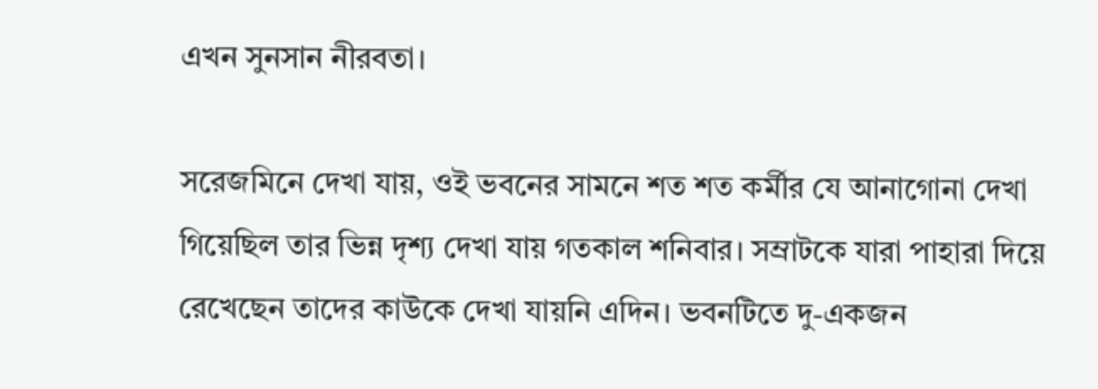এখন সুনসান নীরবতা।

সরেজমিনে দেখা যায়, ওই ভবনের সামনে শত শত কর্মীর যে আনাগোনা দেখা গিয়েছিল তার ভিন্ন দৃশ্য দেখা যায় গতকাল শনিবার। সম্রাটকে যারা পাহারা দিয়ে রেখেছেন তাদের কাউকে দেখা যায়নি এদিন। ভবনটিতে দু-একজন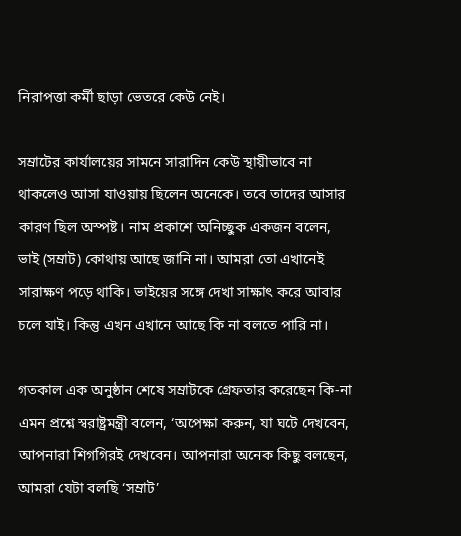নিরাপত্তা কর্মী ছাড়া ভেতরে কেউ নেই।

সম্রাটের কার্যালয়ের সামনে সারাদিন কেউ স্থায়ীভাবে না থাকলেও আসা যাওয়ায় ছিলেন অনেকে। তবে তাদের আসার কারণ ছিল অস্পষ্ট। নাম প্রকাশে অনিচ্ছুক একজন বলেন, ভাই (সম্রাট) কোথায় আছে জানি না। আমরা তো এখানেই সারাক্ষণ পড়ে থাকি। ভাইয়ের সঙ্গে দেখা সাক্ষাৎ করে আবার চলে যাই। কিন্তু এখন এখানে আছে কি না বলতে পারি না।

গতকাল এক অনুষ্ঠান শেষে সম্রাটকে গ্রেফতার করেছেন কি-না এমন প্রশ্নে স্বরাষ্ট্রমন্ত্রী বলেন, ‘অপেক্ষা করুন, যা ঘটে দেখবেন, আপনারা শিগগিরই দেখবেন। আপনারা অনেক কিছু বলছেন, আমরা যেটা বলছি ‘সম্রাট’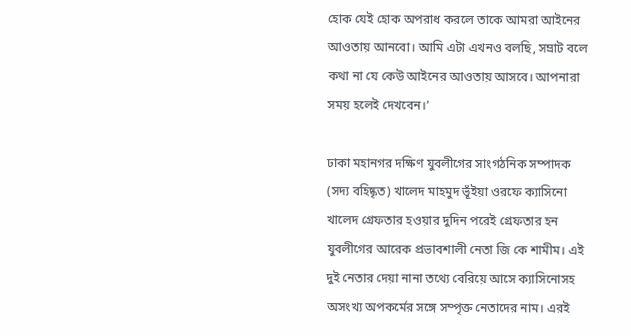হোক যেই হোক অপরাধ করলে তাকে আমরা আইনের আওতায় আনবো। আমি এটা এখনও বলছি, সম্রাট বলে কথা না যে কেউ আইনের আওতায় আসবে। আপনারা সময় হলেই দেখবেন।’

ঢাকা মহানগর দক্ষিণ যুবলীগের সাংগঠনিক সম্পাদক (সদ্য বহিষ্কৃত) খালেদ মাহমুদ ভূঁইয়া ওরফে ক্যাসিনো খালেদ গ্রেফতার হওয়ার দুদিন পরেই গ্রেফতার হন যুবলীগের আরেক প্রভাবশালী নেতা জি কে শামীম। এই দুই নেতার দেয়া নানা তথ্যে বেরিয়ে আসে ক্যাসিনোসহ অসংখ্য অপকর্মের সঙ্গে সম্পৃক্ত নেতাদের নাম। এরই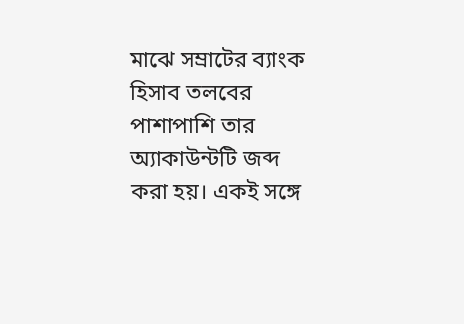মাঝে সম্রাটের ব্যাংক হিসাব তলবের পাশাপাশি তার অ্যাকাউন্টটি জব্দ করা হয়। একই সঙ্গে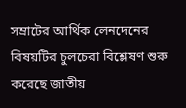সম্রাটের আর্থিক লেনদেনের বিষয়টির চুলচেরা বিশ্লেষণ শুরু করেছে জাতীয়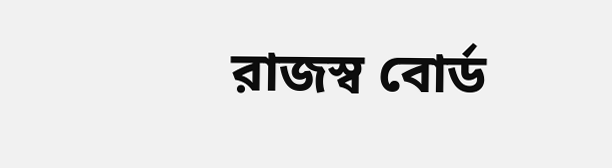রাজস্ব বোর্ড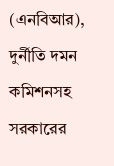(এনবিআর), দুর্নীতি দমন কমিশনসহ সরকারের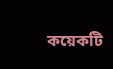কয়েকটি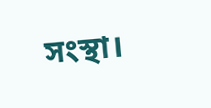সংস্থা।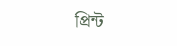প্রিন্ট